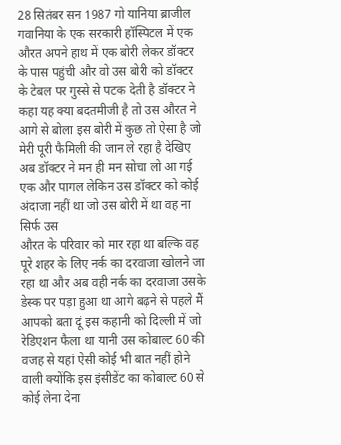28 सितंबर सन 1987 गो यानिया ब्राजील गवानिया के एक सरकारी हॉस्पिटल में एक औरत अपने हाथ में एक बोरी लेकर डॉक्टर के पास पहुंची और वो उस बोरी को डॉक्टर के टेबल पर गुस्से से पटक देती है डॉक्टर ने कहा यह क्या बदतमीजी है तो उस औरत ने आगे से बोला इस बोरी में कुछ तो ऐसा है जो मेरी पूरी फैमिली की जान ले रहा है देखिए अब डॉक्टर ने मन ही मन सोचा लो आ गई एक और पागल लेकिन उस डॉक्टर को कोई अंदाजा नहीं था जो उस बोरी में था वह ना सिर्फ उस
औरत के परिवार को मार रहा था बल्कि वह पूरे शहर के लिए नर्क का दरवाजा खोलने जा रहा था और अब वही नर्क का दरवाजा उसके डेस्क पर पड़ा हुआ था आगे बढ़ने से पहले मैं आपको बता दूं इस कहानी को दिल्ली में जो रेडिएशन फैला था यानी उस कोबाल्ट 60 की वजह से यहां ऐसी कोई भी बात नहीं होने वाली क्योंकि इस इंसीडेंट का कोबाल्ट 60 से कोई लेना देना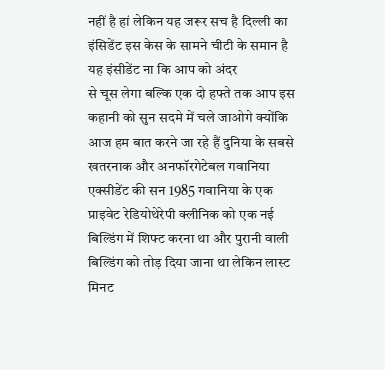नहीं है हां लेकिन यह जरूर सच है दिल्ली का इंसिडेंट इस केस के सामने चीटी के समान है यह इंसीडेंट ना कि आप को अंदर
से चूस लेगा बल्कि एक दो हफ्ते तक आप इस कहानी को सुन सदमे में चले जाओगे क्योंकि आज हम बात करने जा रहे हैं दुनिया के सबसे खतरनाक और अनफॉरगेटेबल गवानिया एक्सीडेंट की सन 1985 गवानिया के एक प्राइवेट रेडियोथेरेपी क्लीनिक को एक नई बिल्डिंग में शिफ्ट करना था और पुरानी वाली बिल्डिंग को तोड़ दिया जाना था लेकिन लास्ट मिनट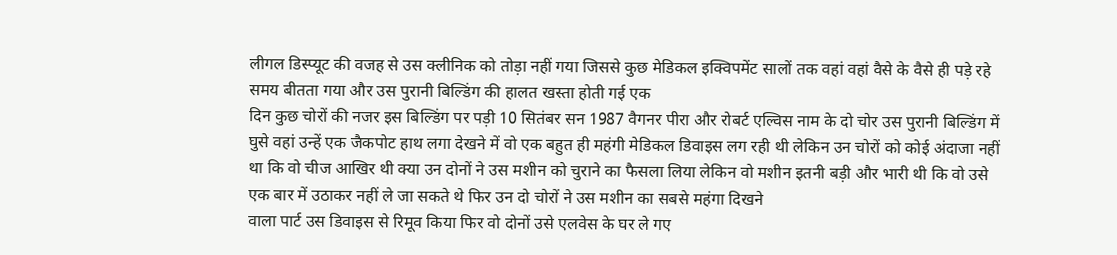लीगल डिस्प्यूट की वजह से उस क्लीनिक को तोड़ा नहीं गया जिससे कुछ मेडिकल इक्विपमेंट सालों तक वहां वहां वैसे के वैसे ही पड़े रहे समय बीतता गया और उस पुरानी बिल्डिंग की हालत खस्ता होती गई एक
दिन कुछ चोरों की नजर इस बिल्डिंग पर पड़ी 10 सितंबर सन 1987 वैगनर पीरा और रोबर्ट एल्विस नाम के दो चोर उस पुरानी बिल्डिंग में घुसे वहां उन्हें एक जैकपोट हाथ लगा देखने में वो एक बहुत ही महंगी मेडिकल डिवाइस लग रही थी लेकिन उन चोरों को कोई अंदाजा नहीं था कि वो चीज आखिर थी क्या उन दोनों ने उस मशीन को चुराने का फैसला लिया लेकिन वो मशीन इतनी बड़ी और भारी थी कि वो उसे एक बार में उठाकर नहीं ले जा सकते थे फिर उन दो चोरों ने उस मशीन का सबसे महंगा दिखने
वाला पार्ट उस डिवाइस से रिमूव किया फिर वो दोनों उसे एलवेस के घर ले गए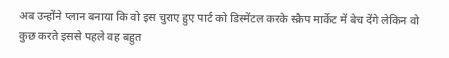अब उन्होंने प्लान बनाया कि वो इस चुराए हुए पार्ट को डिस्मेंटल करके स्क्रैप मार्केट में बेच देंगे लेकिन वो कुछ करते इससे पहले वह बहुत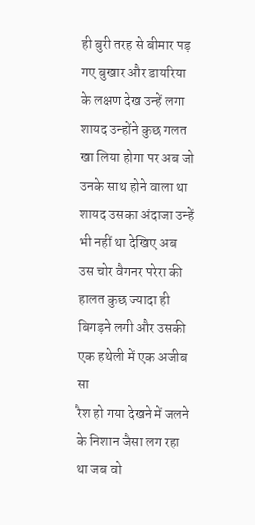ही बुरी तरह से बीमार पड़ गए बुखार और डायरिया के लक्षण देख उन्हें लगा शायद उन्होंने कुछ गलत खा लिया होगा पर अब जो उनके साथ होने वाला था शायद उसका अंदाजा उन्हें भी नहीं था देखिए अब उस चोर वैगनर परेरा की हालत कुछ ज्यादा ही बिगड़ने लगी और उसकी एक हथेली में एक अजीब सा
रैश हो गया देखने में जलने के निशान जैसा लग रहा था जब वो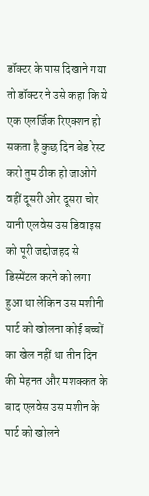डॉक्टर के पास दिखाने गया तो डॉक्टर ने उसे कहा कि ये एक एलर्जिक रिएक्शन हो सकता है कुछ दिन बेड रेस्ट करो तुम ठीक हो जाओगे वहीं दूसरी ओर दूसरा चोर यानी एलवेस उस डिवाइस को पूरी जद्दोजहद से डिस्मेंटल करने को लगा हुआ था लेकिन उस मशीनी पार्ट को खोलना कोई बच्चों का खेल नहीं था तीन दिन की मेहनत और मशक्कत के बाद एलवेस उस मशीन के पार्ट को खोलने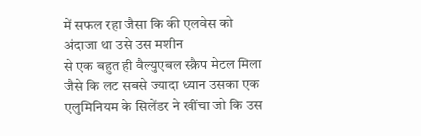में सफल रहा जैसा कि की एलवेस को अंदाजा था उसे उस मशीन
से एक बहुत ही वैल्युएबल स्क्रैप मेटल मिला जैसे कि लट सबसे ज्यादा ध्यान उसका एक एलुमिनियम के सिलेंडर ने खींचा जो कि उस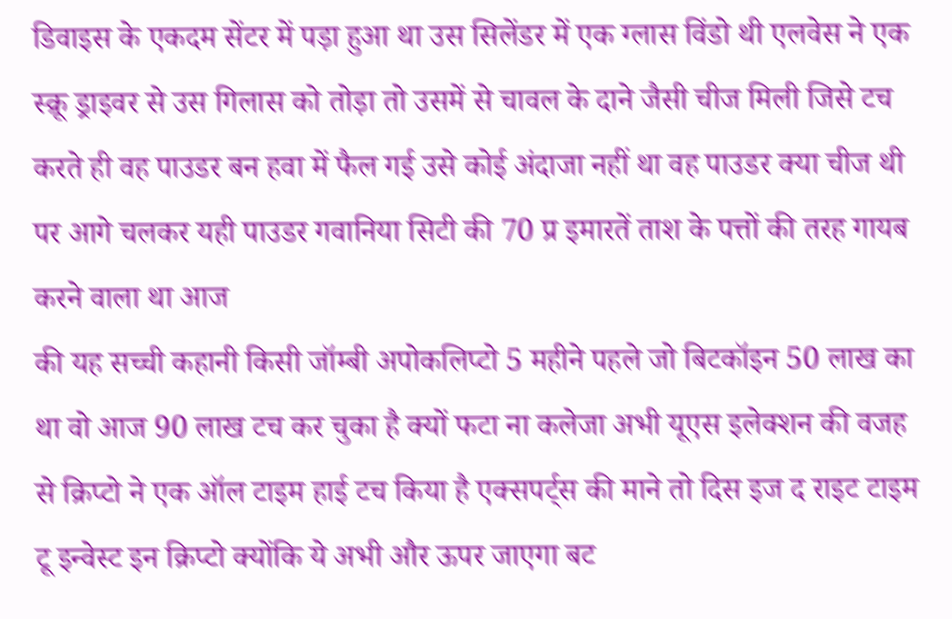डिवाइस के एकदम सेंटर में पड़ा हुआ था उस सिलेंडर में एक ग्लास विंडो थी एलवेस ने एक स्क्रू ड्राइवर से उस गिलास को तोड़ा तो उसमें से चावल के दाने जैसी चीज मिली जिसे टच करते ही वह पाउडर बन हवा में फैल गई उसे कोई अंदाजा नहीं था वह पाउडर क्या चीज थी पर आगे चलकर यही पाउडर गवानिया सिटी की 70 प्र इमारतें ताश के पत्तों की तरह गायब करने वाला था आज
की यह सच्ची कहानी किसी जॉम्बी अपोकलिप्टो 5 महीने पहले जो बिटकॉइन 50 लाख का था वो आज 90 लाख टच कर चुका है क्यों फटा ना कलेजा अभी यूएस इलेक्शन की वजह से क्रिप्टो ने एक ऑल टाइम हाई टच किया है एक्सपर्ट्स की माने तो दिस इज द राइट टाइम टू इन्वेस्ट इन क्रिप्टो क्योंकि ये अभी और ऊपर जाएगा बट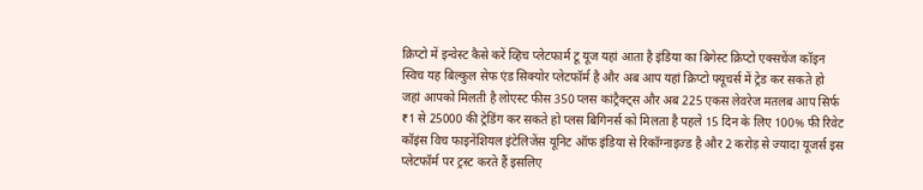क्रिप्टो में इन्वेस्ट कैसे करें व्हिच प्लेटफार्म टू यूज यहां आता है इंडिया का बिगेस्ट क्रिप्टो एक्सचेंज कॉइन स्विच यह बिल्कुल सेफ एंड सिक्योर प्लेटफॉर्म है और अब आप यहां क्रिप्टो फ्यूचर्स में ट्रेड कर सकते हो
जहां आपको मिलती है लोएस्ट फीस 350 प्लस कांट्रैक्ट्स और अब 225 एकस लेवरेज मतलब आप सिर्फ ₹1 से 25000 की ट्रेडिंग कर सकते हो प्लस बिगिनर्स को मिलता है पहले 15 दिन के लिए 100% फी रिवेट कॉइंस विच फाइनेंशियल इंटेलिजेंस यूनिट ऑफ इंडिया से रिकॉग्नाइज्ड है और 2 करोड़ से ज्यादा यूजर्स इस प्लेटफॉर्म पर ट्रस्ट करते हैं इसलिए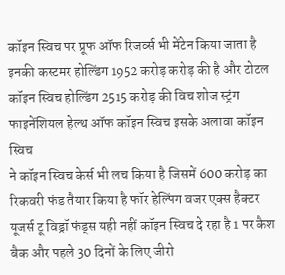कॉइन स्विच पर प्रूफ ऑफ रिजर्व्स भी मेंटेन किया जाता है इनकी कस्टमर होल्डिंग 1952 करोड़ करोड़ की है और टोटल कॉइन स्विच होल्डिंग 2515 करोड़ की विच शोज स्ट्रंग फाइनेंशियल हेल्थ ऑफ कॉइन स्विच इसके अलावा कॉइन स्विच
ने कॉइन स्विच केर्स भी लच किया है जिसमें 600 करोड़ का रिकवरी फंड तैयार किया है फॉर हेल्पिंग वजर एक्स हैक्टर यूजर्स टू विड्रॉ फंड्स यही नहीं कॉइन स्विच दे रहा है 1 पर कैश बैक और पहले 30 दिनों के लिए जीरो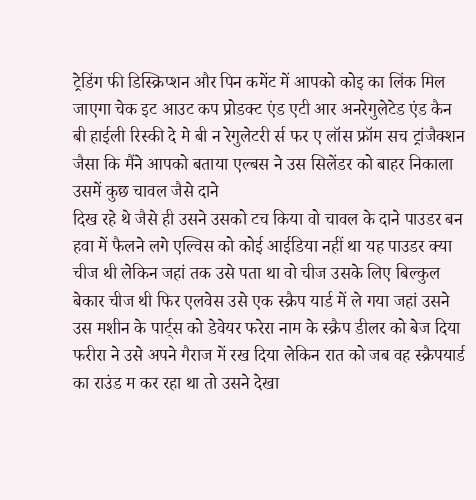ट्रेडिंग फी डिस्क्रिप्शन और पिन कमेंट में आपको कोइ का लिंक मिल जाएगा चेक इट आउट कप प्रोडक्ट एंड एटी आर अनरेगुलेटेड एंड कैन बी हाईली रिस्की दे मे बी न रेगुलेटरी र्स फर ए लॉस फ्रॉम सच ट्रांजैक्शन जैसा कि मैंने आपको बताया एल्बस ने उस सिलेंडर को बाहर निकाला उसमें कुछ चावल जैसे दाने
दिख रहे थे जैसे ही उसने उसको टच किया वो चावल के दाने पाउडर बन हवा में फैलने लगे एल्विस को कोई आईडिया नहीं था यह पाउडर क्या चीज थी लेकिन जहां तक उसे पता था वो चीज उसके लिए बिल्कुल बेकार चीज थी फिर एलवेस उसे एक स्क्रैप यार्ड में ले गया जहां उसने उस मशीन के पार्ट्स को डेवेयर फरेरा नाम के स्क्रैप डीलर को बेज दिया फरीरा ने उसे अपने गैराज में रख दिया लेकिन रात को जब वह स्क्रैपयार्ड का राउंड म कर रहा था तो उसने देखा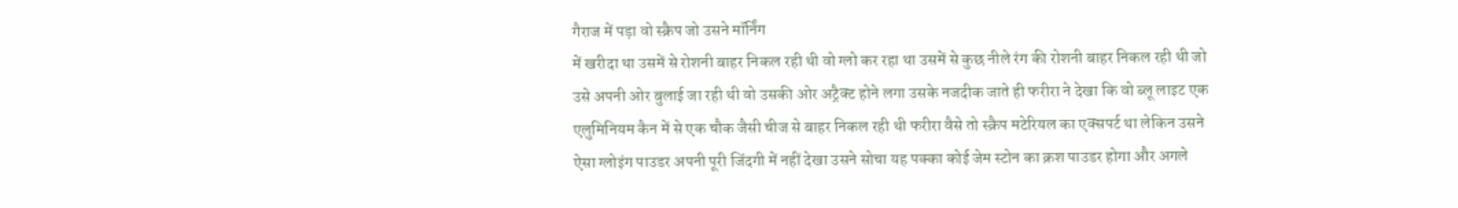गैराज में पड़ा वो स्क्रैप जो उसने मॉर्निंग
में खरीदा था उसमें से रोशनी बाहर निकल रही थी वो ग्लो कर रहा था उसमें से कुछ नीले रंग की रोशनी बाहर निकल रही थी जो उसे अपनी ओर बुलाई जा रही थी वो उसकी ओर अट्रैक्ट होने लगा उसके नजदीक जाते ही फरीरा ने देखा कि वो ब्लू लाइट एक एलुमिनियम कैन में से एक चौक जैसी चीज से बाहर निकल रही थी फरीरा वैसे तो स्क्रैप मटेरियल का एक्सपर्ट था लेकिन उसने ऐसा ग्लोइंग पाउडर अपनी पूरी जिंदगी में नहीं देखा उसने सोचा यह पक्का कोई जेम स्टोन का क्रश पाउडर होगा और अगले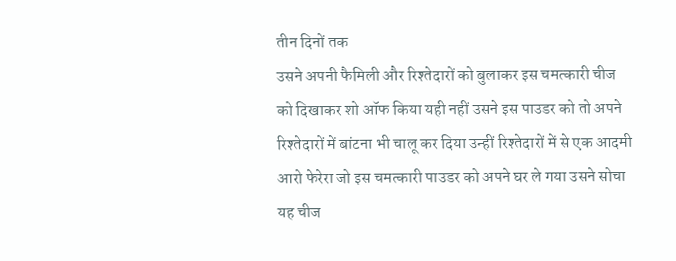तीन दिनों तक
उसने अपनी फैमिली और रिश्तेदारों को बुलाकर इस चमत्कारी चीज को दिखाकर शो ऑफ किया यही नहीं उसने इस पाउडर को तो अपने रिश्तेदारों में बांटना भी चालू कर दिया उन्हीं रिश्तेदारों में से एक आदमी आरो फेरेरा जो इस चमत्कारी पाउडर को अपने घर ले गया उसने सोचा यह चीज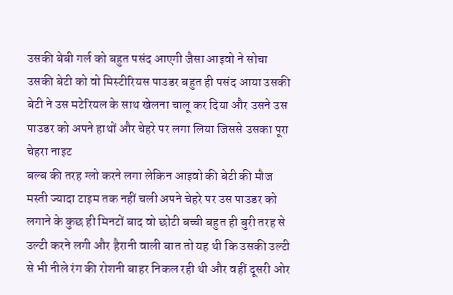उसकी बेबी गर्ल को बहुत पसंद आएगी जैसा आइवो ने सोचा उसकी बेटी को वो मिस्टीरियस पाउडर बहुत ही पसंद आया उसकी बेटी ने उस मटेरियल के साथ खेलना चालू कर दिया और उसने उस पाउडर को अपने हाथों और चेहरे पर लगा लिया जिससे उसका पूरा चेहरा नाइट
बल्ब की तरह ग्लो करने लगा लेकिन आइवो की बेटी की मौज मस्ती ज्यादा टाइम तक नहीं चली अपने चेहरे पर उस पाउडर को लगाने के कुछ ही मिनटों बाद वो छोटी बच्ची बहुत ही बुरी तरह से उल्टी करने लगी और हैरानी वाली बात तो यह थी कि उसकी उल्टी से भी नीले रंग की रोशनी बाहर निकल रही थी और वहीं दूसरी ओर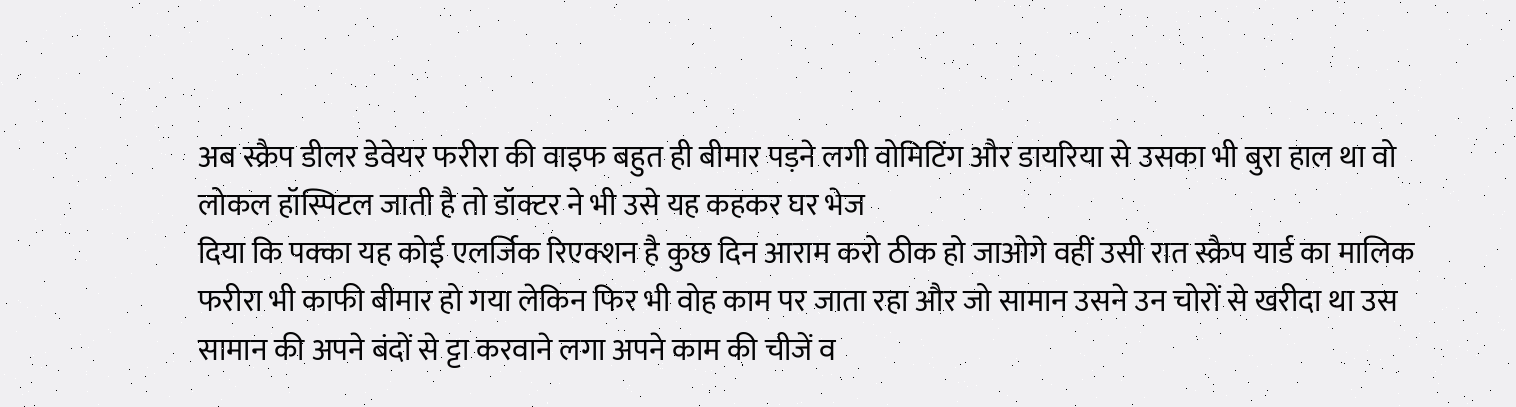अब स्क्रैप डीलर डेवेयर फरीरा की वाइफ बहुत ही बीमार पड़ने लगी वोमिटिंग और डायरिया से उसका भी बुरा हाल था वो लोकल हॉस्पिटल जाती है तो डॉक्टर ने भी उसे यह कहकर घर भेज
दिया कि पक्का यह कोई एलर्जिक रिएक्शन है कुछ दिन आराम करो ठीक हो जाओगे वहीं उसी रात स्क्रैप यार्ड का मालिक फरीरा भी काफी बीमार हो गया लेकिन फिर भी वोह काम पर जाता रहा और जो सामान उसने उन चोरों से खरीदा था उस सामान की अपने बंदों से ट्टा करवाने लगा अपने काम की चीजें व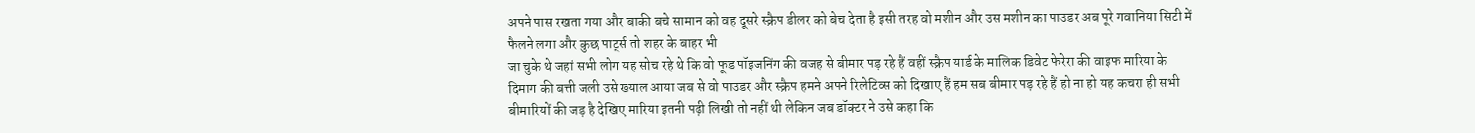अपने पास रखता गया और बाकी बचे सामान को वह दूसरे स्क्रैप डीलर को बेच देता है इसी तरह वो मशीन और उस मशीन का पाउडर अब पूरे गवानिया सिटी में फैलने लगा और कुछ पार्ट्स तो शहर के बाहर भी
जा चुके थे जहां सभी लोग यह सोच रहे थे कि वो फूड पॉइजनिंग की वजह से बीमार पड़ रहे हैं वहीं स्क्रैप यार्ड के मालिक डिवेट फेरेरा की वाइफ मारिया के दिमाग की बत्ती जली उसे ख्याल आया जब से वो पाउडर और स्क्रैप हमने अपने रिलेटिव्स को दिखाए हैं हम सब बीमार पड़ रहे हैं हो ना हो यह कचरा ही सभी बीमारियों की जड़ है देखिए मारिया इतनी पढ़ी लिखी तो नहीं थी लेकिन जब डॉक्टर ने उसे कहा कि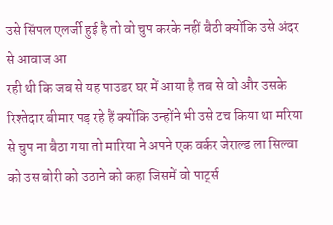उसे सिंपल एलर्जी हुई है तो वो चुप करके नहीं बैठी क्योंकि उसे अंदर से आवाज आ
रही थी कि जब से यह पाउडर घर में आया है तब से वो और उसके रिश्तेदार बीमार पड़ रहे हैं क्योंकि उन्होंने भी उसे टच किया था मरिया से चुप ना बैठा गया तो मारिया ने अपने एक वर्कर जेराल्ड ला सिल्वा को उस बोरी को उठाने को कहा जिसमें वो पार्ट्स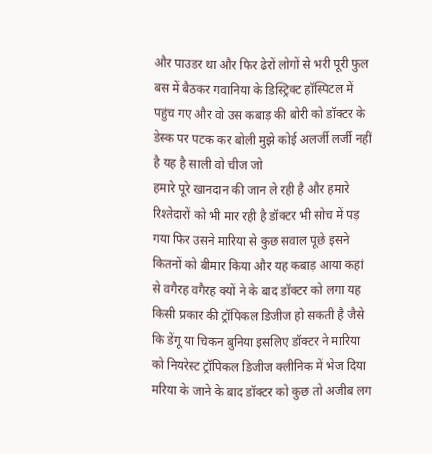और पाउडर था और फिर ढेरों लोगों से भरी पूरी फुल बस में बैठकर गवानिया के डिस्ट्रिक्ट हॉस्पिटल में पहुंच गए और वो उस कबाड़ की बोरी को डॉक्टर के डेस्क पर पटक कर बोली मुझे कोई अलर्जी लर्जी नहीं है यह है साली वो चीज जो
हमारे पूरे खानदान की जान ले रही है और हमारे रिश्तेदारों को भी मार रही है डॉक्टर भी सोच में पड़ गया फिर उसने मारिया से कुछ सवाल पूछे इसने कितनों को बीमार किया और यह कबाड़ आया कहां से वगैरह वगैरह क्यों ने के बाद डॉक्टर को लगा यह किसी प्रकार की ट्रॉपिकल डिजीज हो सकती है जैसे कि डेंगू या चिकन बुनिया इसलिए डॉक्टर ने मारिया को नियरेस्ट ट्रॉपिकल डिजीज क्लीनिक में भेज दिया मरिया के जाने के बाद डॉक्टर को कुछ तो अजीब लग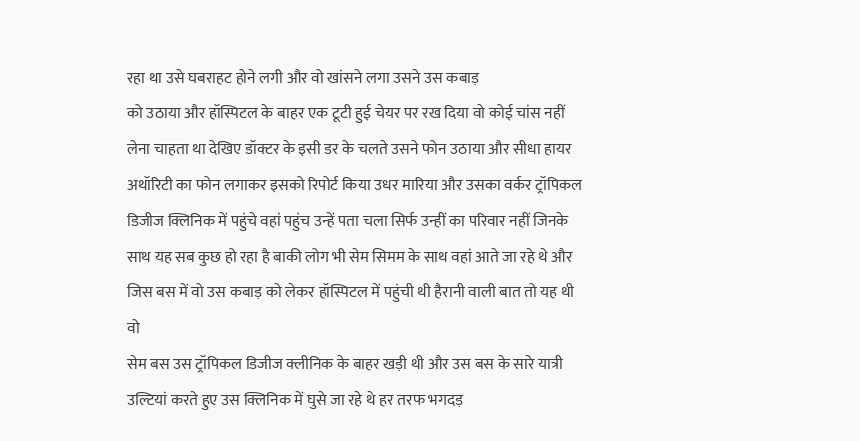रहा था उसे घबराहट होने लगी और वो खांसने लगा उसने उस कबाड़
को उठाया और हॉस्पिटल के बाहर एक टूटी हुई चेयर पर रख दिया वो कोई चांस नहीं लेना चाहता था देखिए डॉक्टर के इसी डर के चलते उसने फोन उठाया और सीधा हायर अथॉरिटी का फोन लगाकर इसको रिपोर्ट किया उधर मारिया और उसका वर्कर ट्रॉपिकल डिजीज क्लिनिक में पहुंचे वहां पहुंच उन्हें पता चला सिर्फ उन्हीं का परिवार नहीं जिनके साथ यह सब कुछ हो रहा है बाकी लोग भी सेम सिमम के साथ वहां आते जा रहे थे और जिस बस में वो उस कबाड़ को लेकर हॉस्पिटल में पहुंची थी हैरानी वाली बात तो यह थी वो
सेम बस उस ट्रॉपिकल डिजीज क्लीनिक के बाहर खड़ी थी और उस बस के सारे यात्री उल्टियां करते हुए उस क्लिनिक में घुसे जा रहे थे हर तरफ भगदड़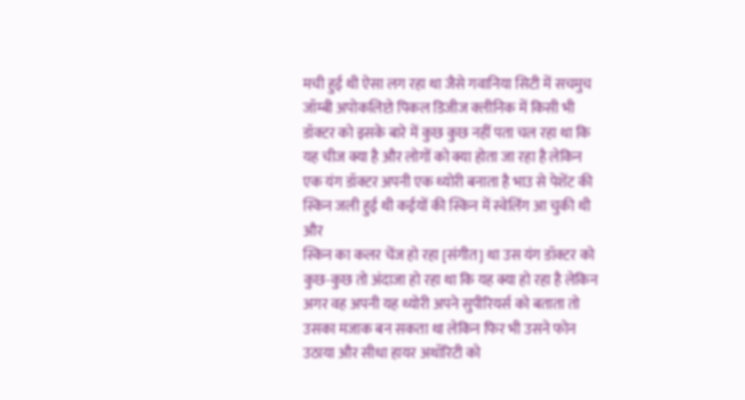मची हुई थी ऐसा लग रहा था जैसे गवानिया सिटी में सचमुच जॉम्बी अपोकलिप्टो पिकल डिजीज क्लीनिक में किसी भी डॉक्टर को इसके बारे में कुछ कुछ नहीं पता चल रहा था कि यह चीज क्या है और लोगों को क्या होता जा रहा है लेकिन एक यंग डॉक्टर अपनी एक थ्योरी बनाता है भाउ से पेशेंट की स्किन जली हुई थी कईयों की स्किन में स्वेलिंग आ चुकी थी और
स्किन का कलर चेंज हो रहा [संगीत] था उस यंग डॉक्टर को कुछ-कुछ तो अंदाजा हो रहा था कि यह क्या हो रहा है लेकिन अगर वह अपनी यह थ्योरी अपने सुपीरियर्स को बताता तो उसका मजाक बन सकता था लेकिन फिर भी उसने फोन उठाया और सीधा हायर अथॉरिटी को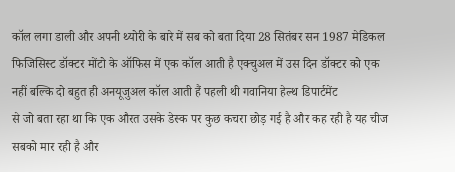कॉल लगा डाली और अपनी थ्योरी के बारे में सब को बता दिया 28 सितंबर सन 1987 मेडिकल फिजिसिस्ट डॉक्टर मोंटो के ऑफिस में एक कॉल आती है एक्चुअल में उस दिन डॉक्टर को एक नहीं बल्कि दो बहुत ही अनयूजुअल कॉल आती हैं पहली थी गवानिया हेल्थ डिपार्टमेंट
से जो बता रहा था कि एक औरत उसके डेस्क पर कुछ कचरा छोड़ गई है और कह रही है यह चीज सबको मार रही है और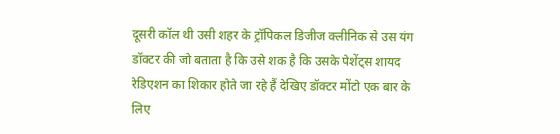दूसरी कॉल थी उसी शहर के ट्रॉपिकल डिजीज क्लीनिक से उस यंग डॉक्टर की जो बताता है कि उसे शक है कि उसके पेशेंट्स शायद रेडिएशन का शिकार होते जा रहे हैं देखिए डॉक्टर मोंटो एक बार के लिए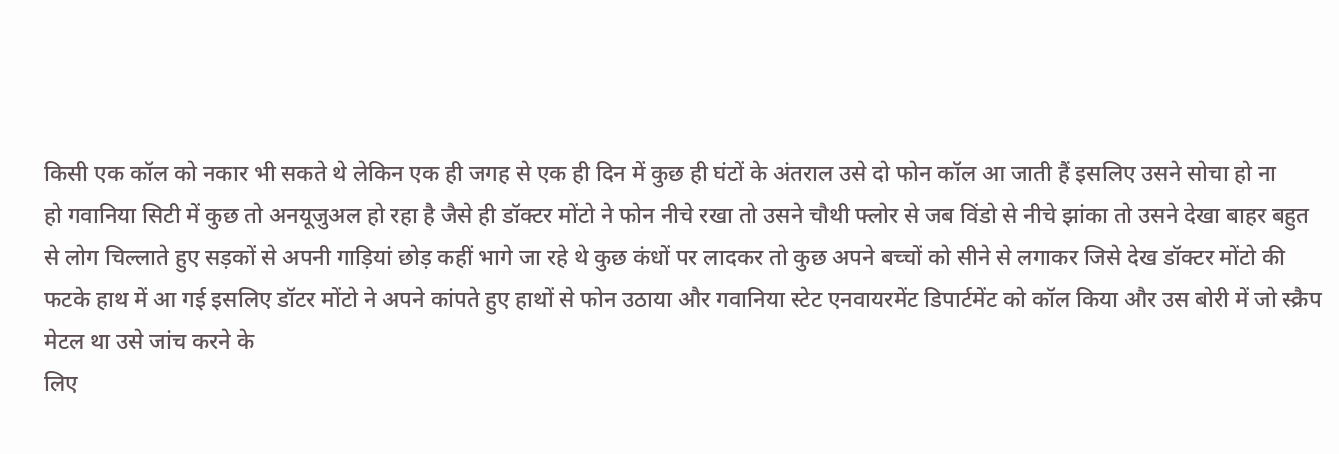किसी एक कॉल को नकार भी सकते थे लेकिन एक ही जगह से एक ही दिन में कुछ ही घंटों के अंतराल उसे दो फोन कॉल आ जाती हैं इसलिए उसने सोचा हो ना
हो गवानिया सिटी में कुछ तो अनयूजुअल हो रहा है जैसे ही डॉक्टर मोंटो ने फोन नीचे रखा तो उसने चौथी फ्लोर से जब विंडो से नीचे झांका तो उसने देखा बाहर बहुत से लोग चिल्लाते हुए सड़कों से अपनी गाड़ियां छोड़ कहीं भागे जा रहे थे कुछ कंधों पर लादकर तो कुछ अपने बच्चों को सीने से लगाकर जिसे देख डॉक्टर मोंटो की फटके हाथ में आ गई इसलिए डॉटर मोंटो ने अपने कांपते हुए हाथों से फोन उठाया और गवानिया स्टेट एनवायरमेंट डिपार्टमेंट को कॉल किया और उस बोरी में जो स्क्रैप मेटल था उसे जांच करने के
लिए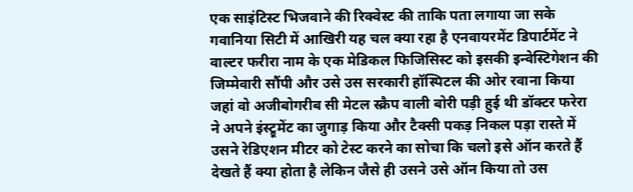एक साइंटिस्ट भिजवाने की रिक्वेस्ट की ताकि पता लगाया जा सके गवानिया सिटी में आखिरी यह चल क्या रहा है एनवायरमेंट डिपार्टमेंट ने वाल्टर फरीरा नाम के एक मेडिकल फिजिसिस्ट को इसकी इन्वेस्टिगेशन की जिम्मेवारी सौंपी और उसे उस सरकारी हॉस्पिटल की ओर रवाना किया जहां वो अजीबोगरीब सी मेटल स्क्रैप वाली बोरी पड़ी हुई थी डॉक्टर फरेरा ने अपने इंस्ट्रूमेंट का जुगाड़ किया और टैक्सी पकड़ निकल पड़ा रास्ते में उसने रेडिएशन मीटर को टेस्ट करने का सोचा कि चलो इसे ऑन करते हैं देखते हैं क्या होता है लेकिन जैसे ही उसने उसे ऑन किया तो उस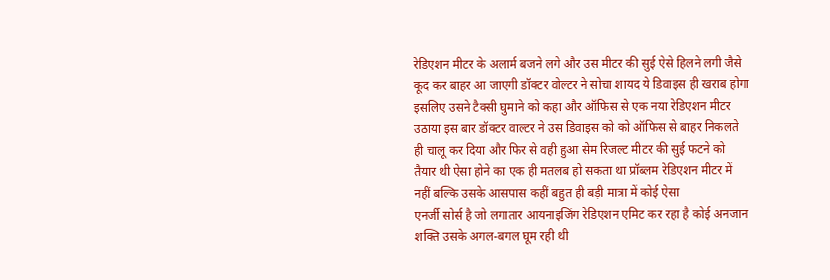रेडिएशन मीटर के अलार्म बजने लगे और उस मीटर की सुई ऐसे हिलने लगी जैसे कूद कर बाहर आ जाएगी डॉक्टर वोल्टर ने सोचा शायद ये डिवाइस ही खराब होगा इसलिए उसने टैक्सी घुमाने को कहा और ऑफिस से एक नया रेडिएशन मीटर उठाया इस बार डॉक्टर वाल्टर ने उस डिवाइस को को ऑफिस से बाहर निकलते ही चालू कर दिया और फिर से वही हुआ सेम रिजल्ट मीटर की सुई फटने को तैयार थी ऐसा होने का एक ही मतलब हो सकता था प्रॉब्लम रेडिएशन मीटर में नहीं बल्कि उसके आसपास कहीं बहुत ही बड़ी मात्रा में कोई ऐसा
एनर्जी सोर्स है जो लगातार आयनाइजिंग रेडिएशन एमिट कर रहा है कोई अनजान शक्ति उसके अगल-बगल घूम रही थी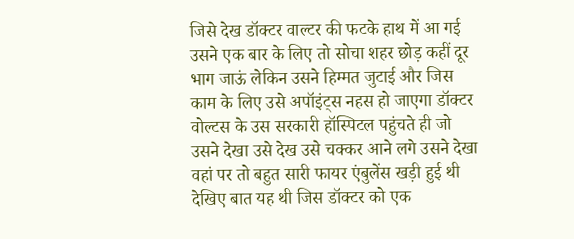जिसे देख डॉक्टर वाल्टर की फटके हाथ में आ गई उसने एक बार के लिए तो सोचा शहर छोड़ कहीं दूर भाग जाऊं लेकिन उसने हिम्मत जुटाई और जिस काम के लिए उसे अपॉइंट्स नहस हो जाएगा डॉक्टर वोल्टस के उस सरकारी हॉस्पिटल पहुंचते ही जो उसने देखा उसे देख उसे चक्कर आने लगे उसने देखा वहां पर तो बहुत सारी फायर एंबुलेंस खड़ी हुई थी देखिए बात यह थी जिस डॉक्टर को एक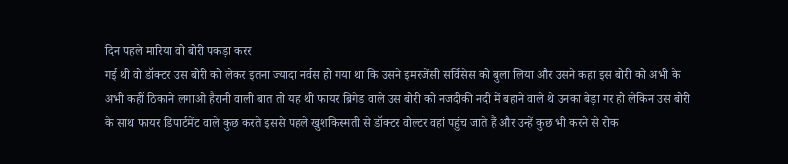दिन पहले मारिया वो बोरी पकड़ा करर
गई थी वो डॉक्टर उस बोरी को लेकर इतना ज्यादा नर्वस हो गया था कि उसने इमरजेंसी सर्विसेस को बुला लिया और उसने कहा इस बोरी को अभी के अभी कहीं ठिकाने लगाओ हैरानी वाली बात तो यह थी फायर ब्रिगेड वाले उस बोरी को नजदीकी नदी में बहाने वाले थे उनका बेड़ा गर हो लेकिन उस बोरी के साथ फायर डिपार्टमेंट वाले कुछ करते इससे पहले खुशकिस्मती से डॉक्टर वोल्टर वहां पहुंच जाते हैं और उन्हें कुछ भी करने से रोक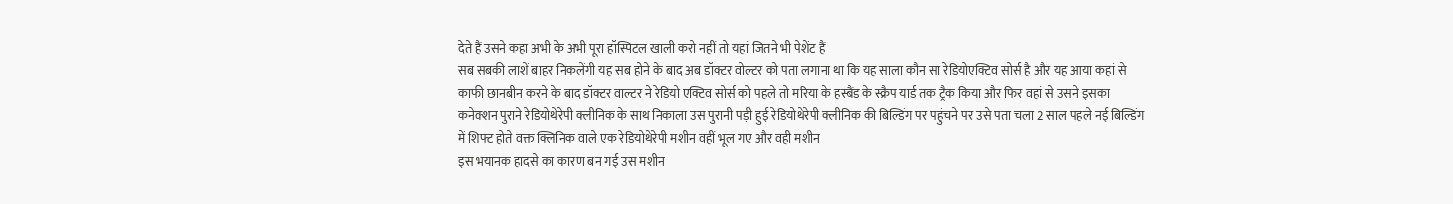देते हैं उसने कहा अभी के अभी पूरा हॉस्पिटल खाली करो नहीं तो यहां जितने भी पेशेंट हैं
सब सबकी लाशें बाहर निकलेंगी यह सब होने के बाद अब डॉक्टर वोल्टर को पता लगाना था कि यह साला कौन सा रेडियोएक्टिव सोर्स है और यह आया कहां से काफी छानबीन करने के बाद डॉक्टर वाल्टर ने रेडियो एक्टिव सोर्स को पहले तो मरिया के हस्बैंड के स्क्रैप यार्ड तक ट्रैक किया और फिर वहां से उसने इसका कनेक्शन पुराने रेडियोथेरेपी क्लीनिक के साथ निकाला उस पुरानी पड़ी हुई रेडियोथेरेपी क्लीनिक की बिल्डिंग पर पहुंचने पर उसे पता चला 2 साल पहले नई बिल्डिंग में शिफ्ट होते वक्त क्लिनिक वाले एक रेडियोथेरेपी मशीन वहीं भूल गए और वही मशीन
इस भयानक हादसे का कारण बन गई उस मशीन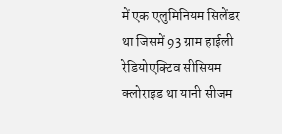में एक एलुमिनियम सिलेंडर था जिसमें 93 ग्राम हाईली रेडियोएक्टिव सीसियम क्लोराइड था यानी सीजम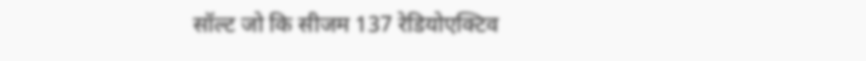सॉल्ट जो कि सीजम 137 रेडियोएक्टिव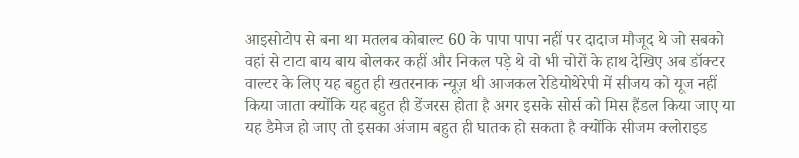आइसोटोप से बना था मतलब कोबाल्ट 60 के पापा पापा नहीं पर दादाज मौजूद थे जो सबको वहां से टाटा बाय बाय बोलकर कहीं और निकल पड़े थे वो भी चोरों के हाथ देखिए अब डॉक्टर वाल्टर के लिए यह बहुत ही खतरनाक न्यूज़ थी आजकल रेडियोथेरेपी में सीजय को यूज नहीं किया जाता क्योंकि यह बहुत ही डेंजरस होता है अगर इसके सोर्स को मिस हैंडल किया जाए या
यह डैमेज हो जाए तो इसका अंजाम बहुत ही घातक हो सकता है क्योंकि सीजम क्लोराइड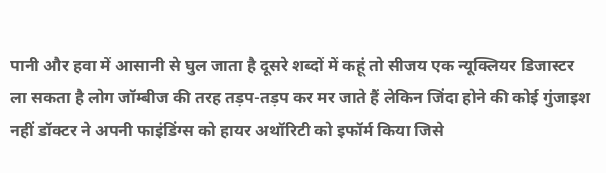पानी और हवा में आसानी से घुल जाता है दूसरे शब्दों में कहूं तो सीजय एक न्यूक्लियर डिजास्टर ला सकता है लोग जॉम्बीज की तरह तड़प-तड़प कर मर जाते हैं लेकिन जिंदा होने की कोई गुंजाइश नहीं डॉक्टर ने अपनी फाइंडिंग्स को हायर अथॉरिटी को इफॉर्म किया जिसे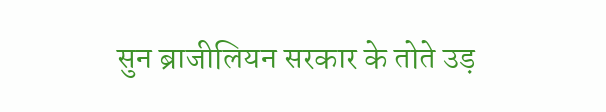सुन ब्राजीलियन सरकार के तोते उड़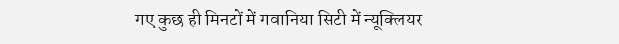गए कुछ ही मिनटों में गवानिया सिटी में न्यूक्लियर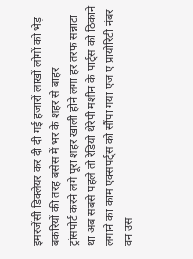इमरजेंसी डिक्लेयर कर दी दी गई हजारों लाखों लोगों को भेड़ बकरियों की तरह बसेस में भर के शहर से बाहर
ट्रांसपोर्ट करने लगे पूरा शहर खाली होने लगा हर तरफ सन्नाटा था अब सबसे पहले तो रेडियो थेरेपी मशीन के पार्ट्स को ठिकाने लगाने का काम एक्सपर्ट्स को सौंपा गया एज ए प्रायोरिटी नंबर वन उस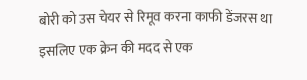बोरी को उस चेयर से रिमूव करना काफी डेंजरस था इसलिए एक क्रेन की मदद से एक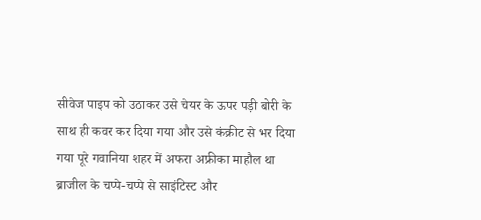सीवेज पाइप को उठाकर उसे चेयर के ऊपर पड़ी बोरी के साथ ही कवर कर दिया गया और उसे कंक्रीट से भर दिया गया पूरे गवानिया शहर में अफरा अफ्रीका माहौल था ब्राजील के चप्पे-चप्पे से साइंटिस्ट और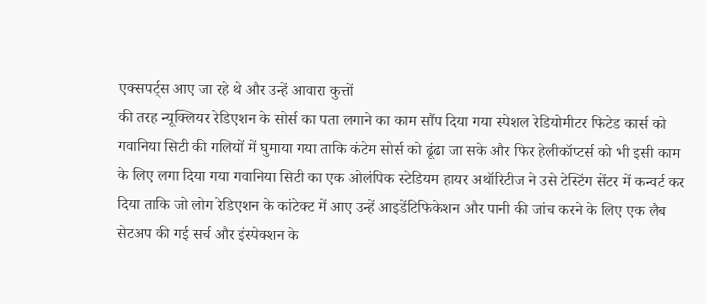एक्सपर्ट्स आए जा रहे थे और उन्हें आवारा कुत्तों
की तरह न्यूक्लियर रेडिएशन के सोर्स का पता लगाने का काम सौंप दिया गया स्पेशल रेडियोमीटर फिटेड कार्स को गवानिया सिटी की गलियों में घुमाया गया ताकि कंटेम सोर्स को ढूंढा जा सके और फिर हेलीकॉप्टर्स को भी इसी काम के लिए लगा दिया गया गवानिया सिटी का एक ओलंपिक स्टेडियम हायर अथॉरिटीज ने उसे टेस्टिंग सेंटर में कन्वर्ट कर दिया ताकि जो लोग रेडिएशन के कांटेक्ट में आए उन्हें आइडेंटिफिकेशन और पानी की जांच करने के लिए एक लैब सेटअप की गई सर्च और इंस्पेक्शन के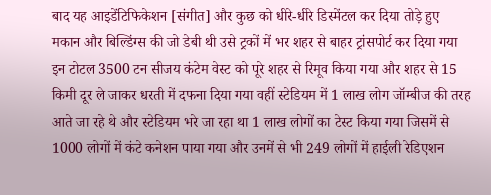बाद यह आइडेंटिफिकेशन [संगीत] और कुछ को धीरे-धीरे डिस्मेंटल कर दिया तोड़े हुए
मकान और बिल्डिंग्स की जो डेबी थी उसे ट्रकों में भर शहर से बाहर ट्रांसपोर्ट कर दिया गया इन टोटल 3500 टन सीजय कंटेम वेस्ट को पूरे शहर से रिमूव किया गया और शहर से 15 किमी दूर ले जाकर धरती में दफना दिया गया वहीं स्टेडियम में 1 लाख लोग जॉम्बीज की तरह आते जा रहे थे और स्टेडियम भरे जा रहा था 1 लाख लोगों का टेस्ट किया गया जिसमें से 1000 लोगों में कंटे कनेशन पाया गया और उनमें से भी 249 लोगों में हाईली रेडिएशन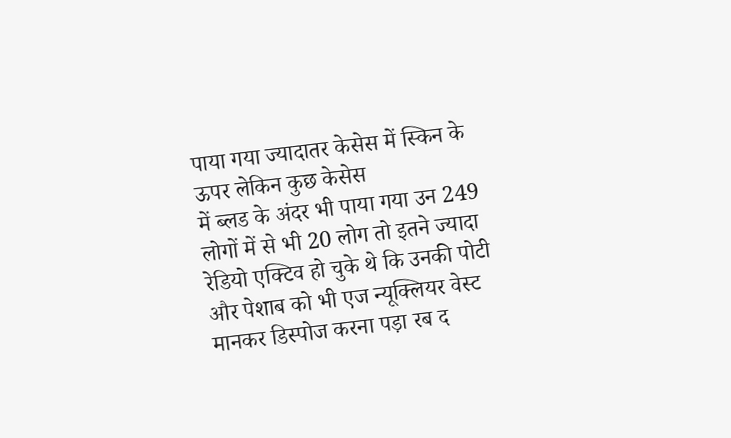पाया गया ज्यादातर केसेस में स्किन के ऊपर लेकिन कुछ केसेस
में ब्लड के अंदर भी पाया गया उन 249 लोगों में से भी 20 लोग तो इतने ज्यादा रेडियो एक्टिव हो चुके थे कि उनकी पोटी और पेशाब को भी एज न्यूक्लियर वेस्ट मानकर डिस्पोज करना पड़ा रब द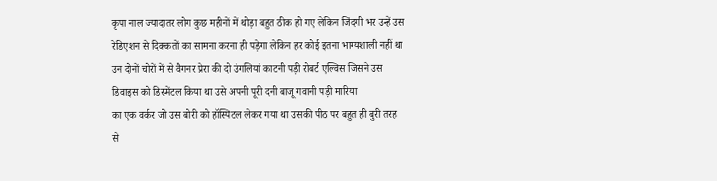कृपा नाल ज्यादातर लोग कुछ महीनों में थोड़ा बहुत ठीक हो गए लेकिन जिंदगी भर उन्हें उस रेडिएशन से दिक्कतों का सामना करना ही पड़ेगा लेकिन हर कोई इतना भाग्यशाली नहीं था उन दोनों चोरों में से वैगनर प्रेरा की दो उंगलियां काटनी पड़ी रोबर्ट एल्विस जिसने उस डिवाइस को डिस्मेंटल किया था उसे अपनी पूरी दनी बाजू गवानी पड़ी मारिया
का एक वर्कर जो उस बोरी को हॉस्पिटल लेकर गया था उसकी पीठ पर बहुत ही बुरी तरह से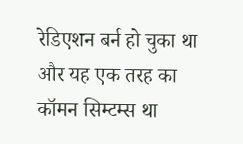रेडिएशन बर्न हो चुका था और यह एक तरह का कॉमन सिम्टम्स था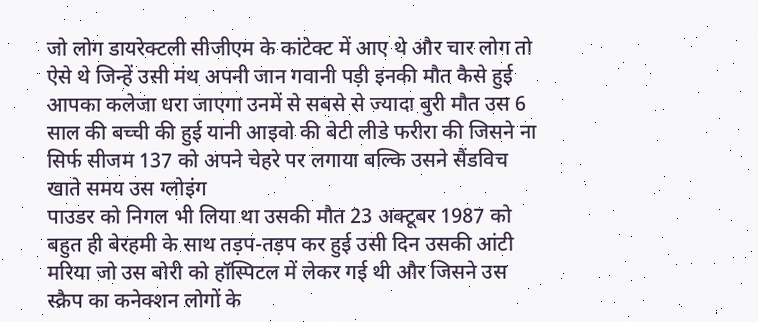जो लोग डायरेक्टली सीजीएम के कांटेक्ट में आए थे और चार लोग तो ऐसे थे जिन्हें उसी मंथ अपनी जान गवानी पड़ी इनकी मौत कैसे हुई आपका कलेजा धरा जाएगा उनमें से सबसे से ज्यादा बुरी मौत उस 6 साल की बच्ची की हुई यानी आइवो की बेटी लीडे फरीरा की जिसने ना सिर्फ सीजम 137 को अपने चेहरे पर लगाया बल्कि उसने सैंडविच खाते समय उस ग्लोइंग
पाउडर को निगल भी लिया था उसकी मौत 23 अक्टूबर 1987 को बहुत ही बेरहमी के साथ तड़प-तड़प कर हुई उसी दिन उसकी आंटी मरिया जो उस बोरी को हॉस्पिटल में लेकर गई थी और जिसने उस स्क्रैप का कनेक्शन लोगों के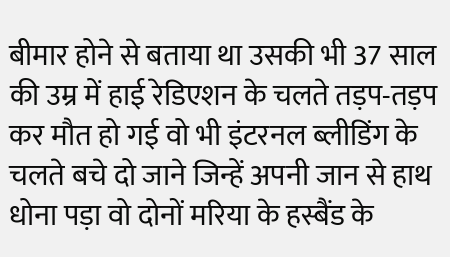बीमार होने से बताया था उसकी भी 37 साल की उम्र में हाई रेडिएशन के चलते तड़प-तड़प कर मौत हो गई वो भी इंटरनल ब्लीडिंग के चलते बचे दो जाने जिन्हें अपनी जान से हाथ धोना पड़ा वो दोनों मरिया के हस्बैंड के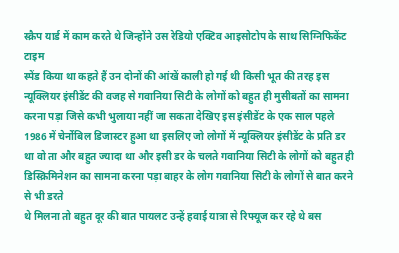स्क्रैप यार्ड में काम करते थे जिन्होंने उस रेडियो एक्टिव आइसोटोप के साथ सिग्निफिकेंट टाइम
स्पेंड किया था कहते हैं उन दोनों की आंखें काली हो गई थी किसी भूत की तरह इस न्यूक्लियर इंसीडेंट की वजह से गवानिया सिटी के लोगों को बहुत ही मुसीबतों का सामना करना पड़ा जिसे कभी भुलाया नहीं जा सकता देखिए इस इंसीडेंट के एक साल पहले 1986 में चेर्नोबिल डिजास्टर हुआ था इसलिए जो लोगों में न्यूक्लियर इंसीडेंट के प्रति डर था वो ता और बहुत ज्यादा था और इसी डर के चलते गवानिया सिटी के लोगों को बहुत ही डिस्क्रिमिनेशन का सामना करना पड़ा बाहर के लोग गवानिया सिटी के लोगों से बात करने से भी डरते
थे मिलना तो बहुत दूर की बात पायलट उन्हें हवाई यात्रा से रिफ्यूज कर रहे थे बस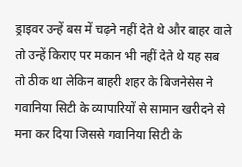ड्राइवर उन्हें बस में चढ़ने नहीं देते थे और बाहर वाले तो उन्हें किराए पर मकान भी नहीं देते थे यह सब तो ठीक था लेकिन बाहरी शहर के बिजनेसेस ने गवानिया सिटी के व्यापारियों से सामान खरीदने से मना कर दिया जिससे गवानिया सिटी के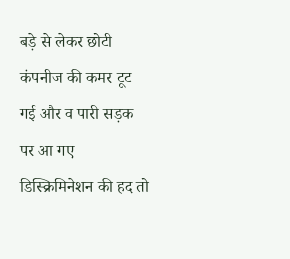बड़े से लेकर छोटी कंपनीज की कमर टूट गई और व पारी सड़क पर आ गए डिस्क्रिमिनेशन की हद तो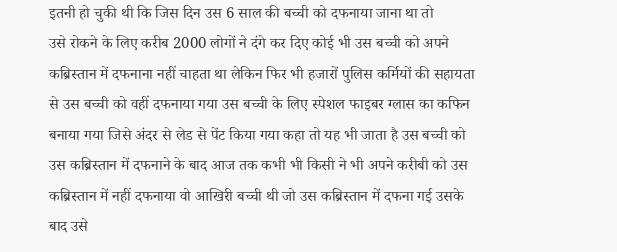इतनी हो चुकी थी कि जिस दिन उस 6 साल की बच्ची को दफनाया जाना था तो
उसे रोकने के लिए करीब 2000 लोगों ने दंगे कर दिए कोई भी उस बच्ची को अपने कब्रिस्तान में दफनाना नहीं चाहता था लेकिन फिर भी हजारों पुलिस कर्मियों की सहायता से उस बच्ची को वहीं दफनाया गया उस बच्ची के लिए स्पेशल फाइबर ग्लास का कफिन बनाया गया जिसे अंदर से लेड से पेंट किया गया कहा तो यह भी जाता है उस बच्ची को उस कब्रिस्तान में दफनाने के बाद आज तक कभी भी किसी ने भी अपने करीबी को उस कब्रिस्तान में नहीं दफनाया वो आखिरी बच्ची थी जो उस कब्रिस्तान में दफना गई उसके बाद उसे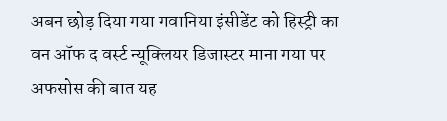अबन छोड़ दिया गया गवानिया इंसीडेंट को हिस्ट्री का वन ऑफ द वर्स्ट न्यूक्लियर डिजास्टर माना गया पर अफसोस की बात यह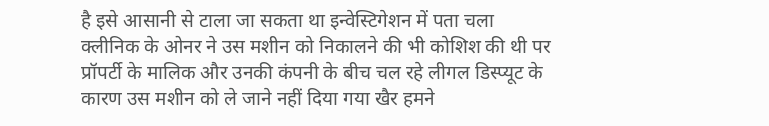है इसे आसानी से टाला जा सकता था इन्वेस्टिगेशन में पता चला क्लीनिक के ओनर ने उस मशीन को निकालने की भी कोशिश की थी पर प्रॉपर्टी के मालिक और उनकी कंपनी के बीच चल रहे लीगल डिस्प्यूट के कारण उस मशीन को ले जाने नहीं दिया गया खैर हमने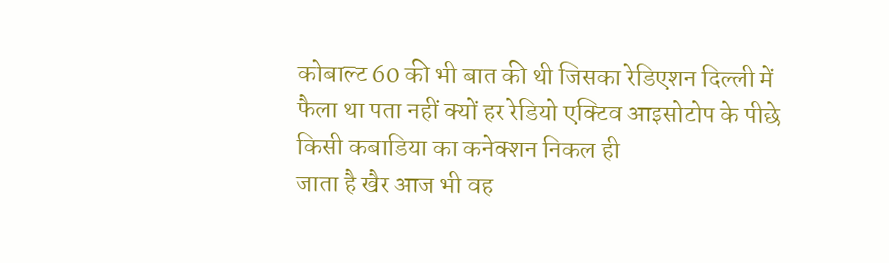कोबाल्ट 60 की भी बात की थी जिसका रेडिएशन दिल्ली में फैला था पता नहीं क्यों हर रेडियो एक्टिव आइसोटोप के पीछे किसी कबाडिया का कनेक्शन निकल ही
जाता है खैर आज भी वह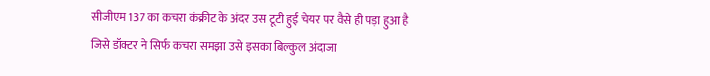सीजीएम 137 का कचरा कंक्रीट के अंदर उस टूटी हुई चेयर पर वैसे ही पड़ा हुआ है जिसे डॉक्टर ने सिर्फ कचरा समझा उसे इसका बिल्कुल अंदाजा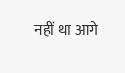नहीं था आगे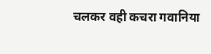चलकर वही कचरा गवानिया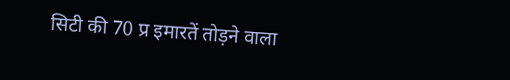सिटी की 70 प्र इमारतें तोड़ने वाला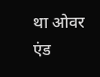था ओवर एंड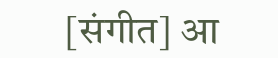[संगीत] आ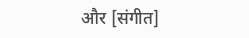और [संगीत]